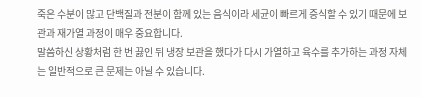죽은 수분이 많고 단백질과 전분이 함께 있는 음식이라 세균이 빠르게 증식할 수 있기 때문에 보관과 재가열 과정이 매우 중요합니다.
말씀하신 상황처럼 한 번 끓인 뒤 냉장 보관을 했다가 다시 가열하고 육수를 추가하는 과정 자체는 일반적으로 큰 문제는 아닐 수 있습니다.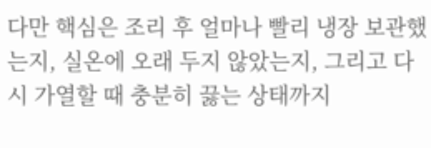다만 핵심은 조리 후 얼마나 빨리 냉장 보관했는지, 실온에 오래 두지 않았는지, 그리고 다시 가열할 때 충분히 끓는 상태까지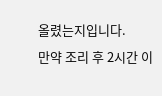올렸는지입니다.
만약 조리 후 2시간 이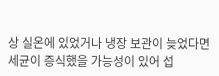상 실온에 있었거나 냉장 보관이 늦었다면 세균이 증식했을 가능성이 있어 섭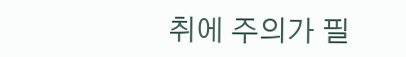취에 주의가 필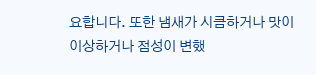요합니다. 또한 냄새가 시큼하거나 맛이 이상하거나 점성이 변했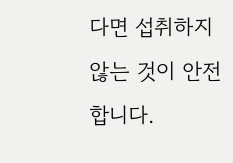다면 섭취하지 않는 것이 안전합니다.